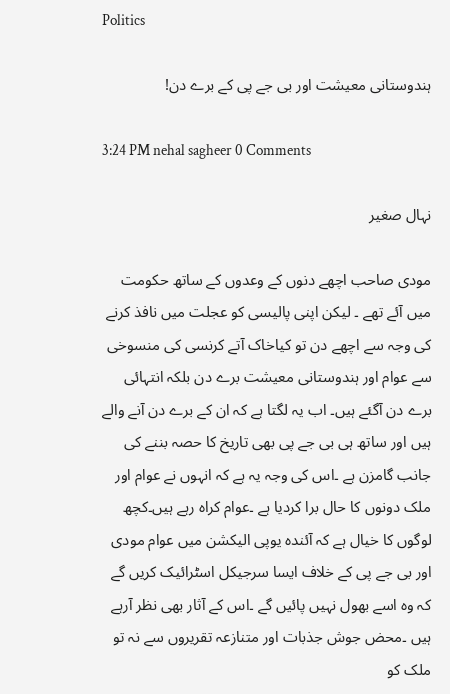Politics

ہندوستانی معیشت اور بی جے پی کے برے دن!

3:24 PM nehal sagheer 0 Comments

نہال صغیر

مودی صاحب اچھے دنوں کے وعدوں کے ساتھ حکومت میں آئے تھے ۔ لیکن اپنی پالیسی کو عجلت میں نافذ کرنے کی وجہ سے اچھے دن تو کیاخاک آتے کرنسی کی منسوخی سے عوام اور ہندوستانی معیشت برے دن بلکہ انتہائی برے دن آگئے ہیں۔ اب یہ لگتا ہے کہ ان کے برے دن آنے والے ہیں اور ساتھ ہی بی جے پی بھی تاریخ کا حصہ بننے کی جانب گامزن ہے ۔اس کی وجہ یہ ہے کہ انہوں نے عوام اور ملک دونوں کا حال برا کردیا ہے ۔عوام کراہ رہے ہیں۔کچھ لوگوں کا خیال ہے کہ آئندہ یوپی الیکشن میں عوام مودی اور بی جے پی کے خلاف ایسا سرجیکل اسٹرائیک کریں گے کہ وہ اسے بھول نہیں پائیں گے ۔اس کے آثار بھی نظر آرہے ہیں ۔محض جوش جذبات اور متنازعہ تقریروں سے نہ تو ملک کو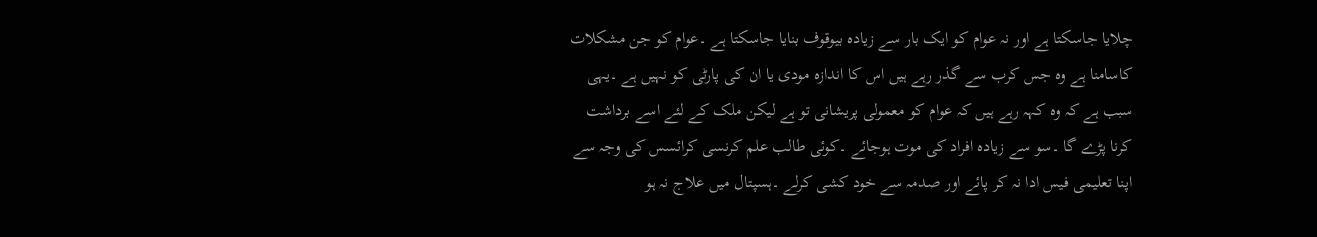چلایا جاسکتا ہے اور نہ عوام کو ایک بار سے زیادہ بیوقوف بنایا جاسکتا ہے ۔عوام کو جن مشکلات کاسامنا ہے وہ جس کرب سے گذر رہے ہیں اس کا اندازہ مودی یا ان کی پارٹی کو نہیں ہے ۔یہی سبب ہے کہ وہ کہہ رہے ہیں کہ عوام کو معمولی پریشانی تو ہے لیکن ملک کے لئے اسے برداشت کرنا پڑے گا ۔سو سے زیادہ افراد کی موت ہوجائے ۔کوئی طالب علم کرنسی کرائسس کی وجہ سے اپنا تعلیمی فیس ادا نہ کر پائے اور صدمہ سے خود کشی کرلے ۔ہسپتال میں علاج نہ ہو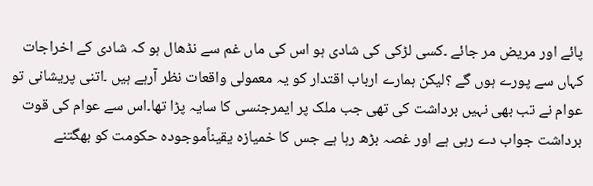پائے اور مریض مر جائے ۔کسی لڑکی کی شادی ہو اس کی ماں غم سے نڈھال ہو کہ شادی کے اخراجات کہاں سے پورے ہوں گے ؟لیکن ہمارے ارباب اقتدار کو یہ معمولی واقعات نظر آرہے ہیں ۔اتنی پریشانی تو عوام نے تب بھی نہیں برداشت کی تھی جب ملک پر ایمرجنسی کا سایہ پڑا تھا۔اس سے عوام کی قوت برداشت جواب دے رہی ہے اور غصہ بڑھ رہا ہے جس کا خمیازہ یقیناًموجودہ حکومت کو بھگتنے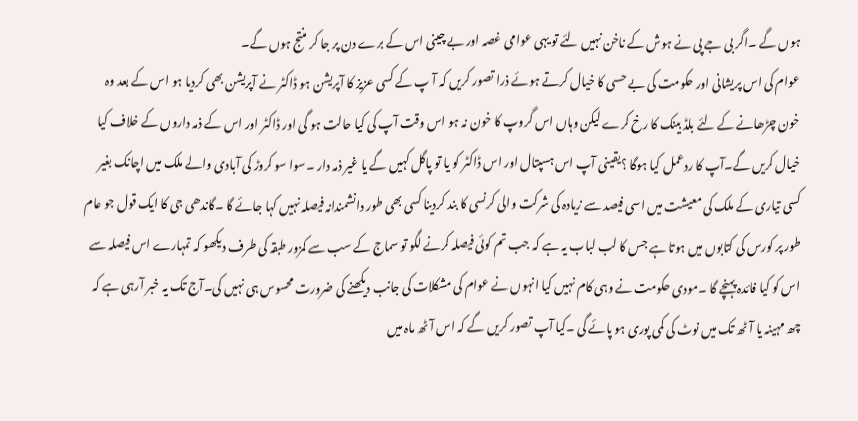ہوں گے ۔اگر بی جے پی نے ہوش کے ناخن نہیں لئے تو یہی عوامی غصہ اور بے چینی اس کے برے دن پر جا کر منتج ہوں گے۔
عوام کی اس پریشانی اور حکومت کی بے حسی کا خیال کرتے ہوئے ذرا تصور کریں کہ آ پ کے کسی عزیز کا آپریشن ہو ڈاکٹر نے آپریشن بھی کردیا ہو اس کے بعد وہ خون چڑھانے کے لئے بلڈ بینک کا رخ کرے لیکن وہاں اس گروپ کا خون نہ ہو اس وقت آپ کی کیا حالت ہو گی اور ڈاکٹر اور اس کے ذمہ داروں کے خلاف کیا خیال کریں گے۔آپ کا ردعمل کیا ہوگا ؟یقینی آپ اس ہسپتال اور اس ڈاکٹر کو یا تو پاگل کہیں گے یا غیر ذمہ دار ۔سوا سو کروڑ کی آبادی والے ملک میں اچانک بغیر کسی تیاری کے ملک کی معیشت میں اسی فیصد سے زیادہ کی شرکت والی کرنسی کا بند کردینا کسی بھی طور دانشمندانہ فیصلہ نہیں کہا جائے گا ۔گاندھی جی کا ایک قول جو عام طور پر کورس کی کتابوں میں ہوتا ہے جس کا لب لباب یہ ہے کہ جب تم کوئی فیصلہ کرنے لگو تو سماج کے سب سے کمزور طبقہ کی طرف دیکھو کہ تمہارے اس فیصلہ سے اس کو کیا فائدہ پہنچے گا ۔مودی حکومت نے وہی کام نہیں کیا انہوں نے عوام کی مشکلات کی جانب دیکھنے کی ضرورت محسوس ہی نہیں کی۔آج تک یہ خبر آرہی ہے کہ چھ مہینہ یا آٹھ تک میں نوٹ کی کمی پوری ہو پائے گی ۔کیا آپ تصور کریں گے کہ اس آٹھ ماہ میں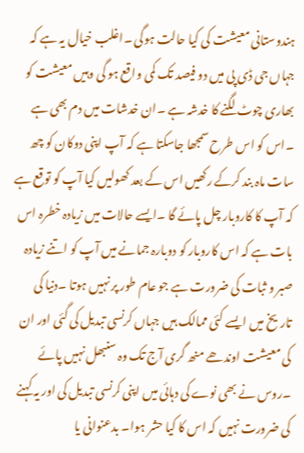ہندوستانی معیشت کی کیا حالت ہوگی ۔اغلب خیال یہ ہے کہ جہاں جی ڈی پی میں دو فیصد تک کمی واقع ہو گی وہیں معیشت کو بھاری چوٹ لگنے کا خدشہ ہے ۔ان خدشات میں دم بھی ہے ۔اس کو اس طرح سمجھا جاسکتا ہے کہ آپ اپنی دوکان کو چھ سات ماہ بند کرکے رکھیں اس کے بعد کھولیں کیا آپ کو توقع ہے کہ آپ کا کاروبار چل پائے گا ۔ایسے حالات میں زیادہ خطرہ اس بات ہے کہ اس کاروبار کو دوبارہ جمانے میں آپ کو اتنے زیادہ صبر و ثبات کی ضرورت ہے جو عام طور پر نہیں ہوتا ۔دنیا کی تاریخ میں ایسے کئی ممالک ہیں جہاں کرنسی تبدیل کی گئی اور ان کی معیشت اوندھے منھ گری آج تک وہ سنبھل نہیں پائے ۔روس نے بھی نوے کی دہائی میں اپنی کرنسی تبدیل کی اور یہ کہنے کی ضرورت نہیں کہ اس کا کیا حشر ہوا۔ بدعنوانی یا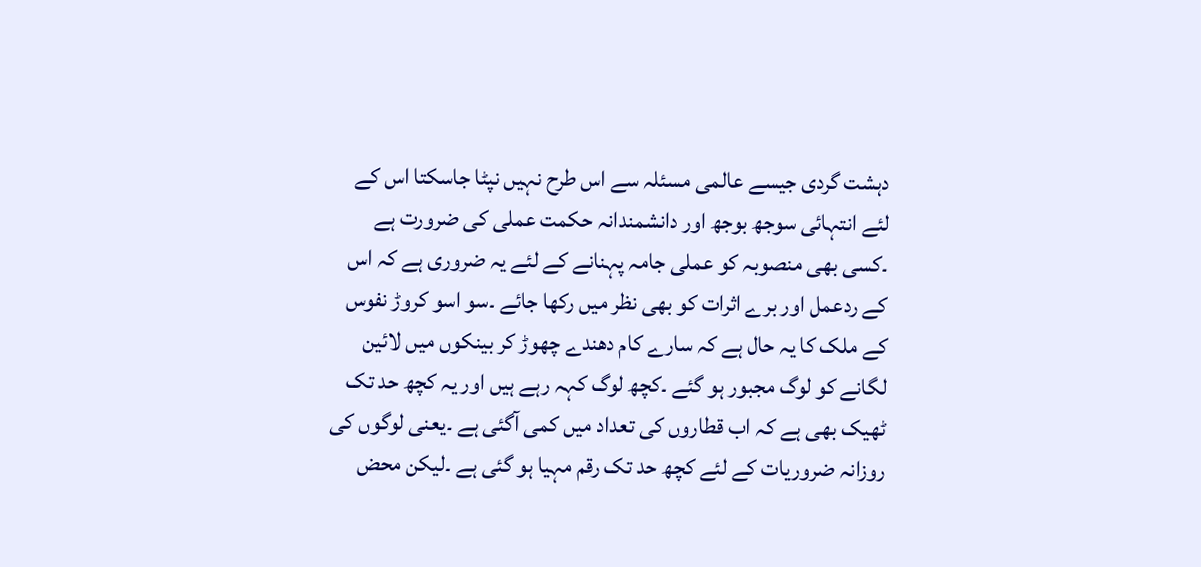دہشت گردی جیسے عالمی مسئلہ سے اس طرح نہیں نپٹا جاسکتا اس کے لئے انتہائی سوجھ بوجھ اور دانشمندانہ حکمت عملی کی ضرورت ہے ۔کسی بھی منصوبہ کو عملی جامہ پہنانے کے لئے یہ ضروری ہے کہ اس کے ردعمل اور برے اثرات کو بھی نظر میں رکھا جائے ۔سو اسو کروڑ نفوس کے ملک کا یہ حال ہے کہ سارے کام دھندے چھوڑ کر بینکوں میں لائین لگانے کو لوگ مجبور ہو گئے ۔کچھ لوگ کہہ رہے ہیں اور یہ کچھ حد تک ٹھیک بھی ہے کہ اب قطاروں کی تعداد میں کمی آگئی ہے ۔یعنی لوگوں کی روزانہ ضروریات کے لئے کچھ حد تک رقم مہیا ہو گئی ہے ۔لیکن محض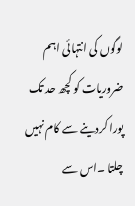لوگوں کی انتہائی اہم ضروریات کو کچھ حد تک پورا کردینے سے کام نہیں چلتا ۔اس سے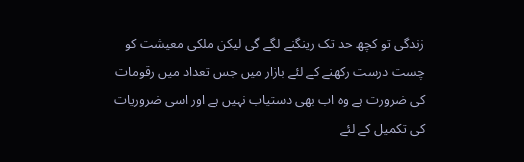زندگی تو کچھ حد تک رینگنے لگے گی لیکن ملکی معیشت کو چست درست رکھنے کے لئے بازار میں جس تعداد میں رقومات کی ضرورت ہے وہ اب بھی دستیاب نہیں ہے اور اسی ضروریات کی تکمیل کے لئے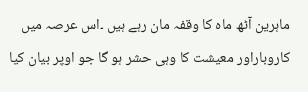ماہرین آٹھ ماہ کا وقفہ مان رہے ہیں ۔اس عرصہ میں کاروباراور معیشت کا وہی حشر ہو گا جو اوپر بیان کیا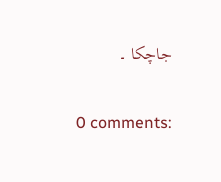جاچکا ۔

0 comments: